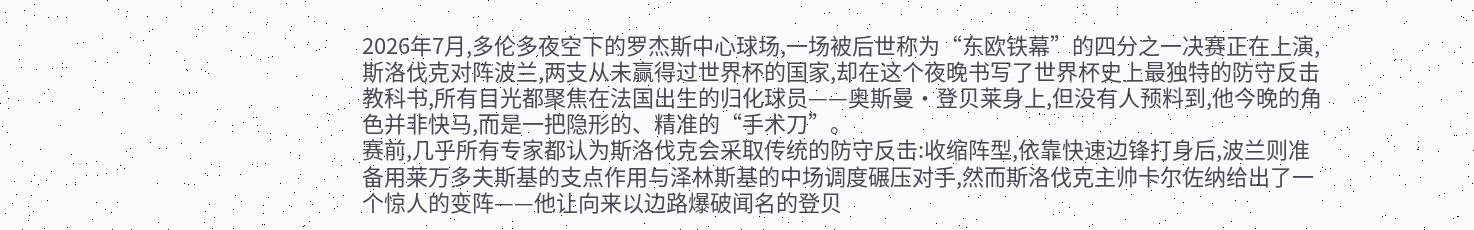2026年7月,多伦多夜空下的罗杰斯中心球场,一场被后世称为“东欧铁幕”的四分之一决赛正在上演,斯洛伐克对阵波兰,两支从未赢得过世界杯的国家,却在这个夜晚书写了世界杯史上最独特的防守反击教科书,所有目光都聚焦在法国出生的归化球员——奥斯曼·登贝莱身上,但没有人预料到,他今晚的角色并非快马,而是一把隐形的、精准的“手术刀”。
赛前,几乎所有专家都认为斯洛伐克会采取传统的防守反击:收缩阵型,依靠快速边锋打身后,波兰则准备用莱万多夫斯基的支点作用与泽林斯基的中场调度碾压对手,然而斯洛伐克主帅卡尔佐纳给出了一个惊人的变阵——他让向来以边路爆破闻名的登贝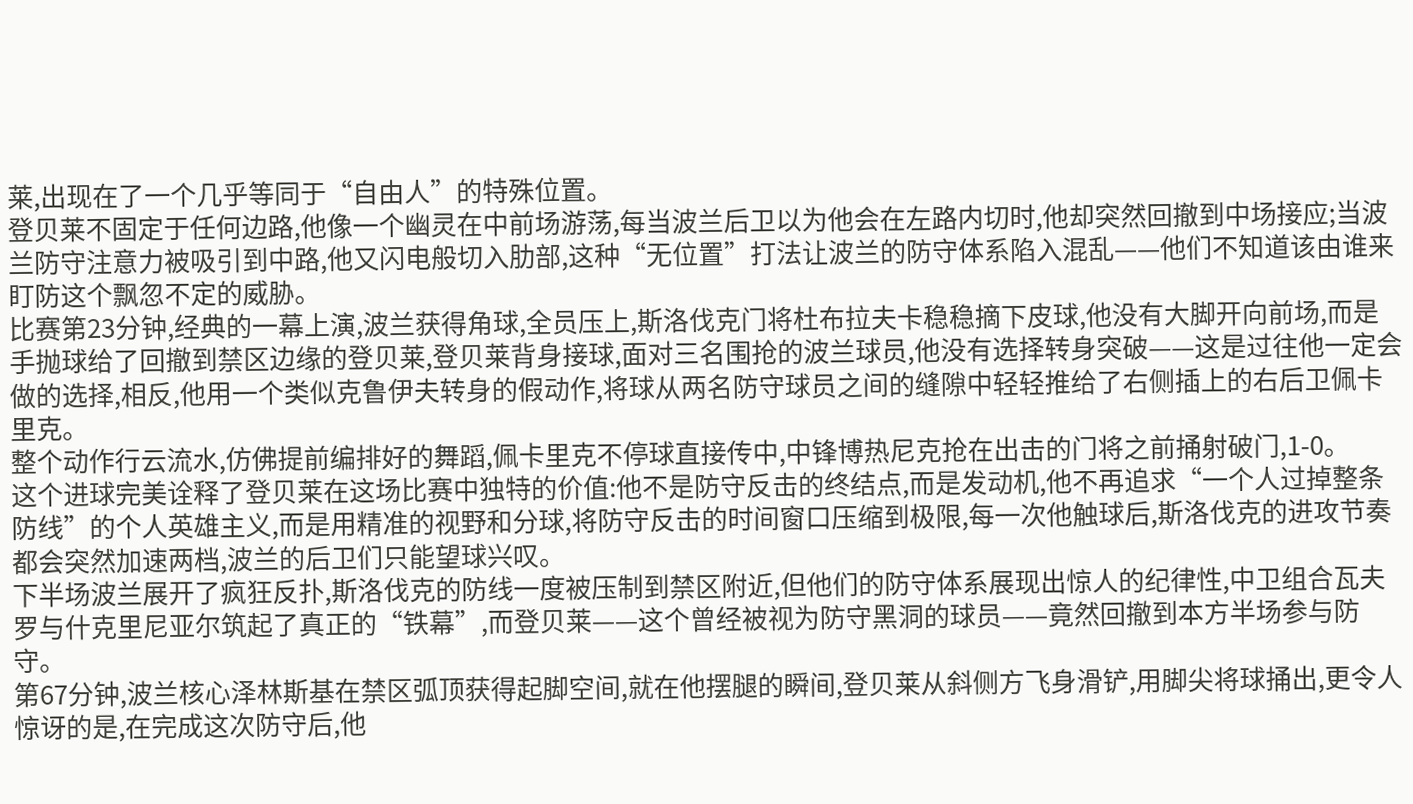莱,出现在了一个几乎等同于“自由人”的特殊位置。
登贝莱不固定于任何边路,他像一个幽灵在中前场游荡,每当波兰后卫以为他会在左路内切时,他却突然回撤到中场接应;当波兰防守注意力被吸引到中路,他又闪电般切入肋部,这种“无位置”打法让波兰的防守体系陷入混乱——他们不知道该由谁来盯防这个飘忽不定的威胁。
比赛第23分钟,经典的一幕上演,波兰获得角球,全员压上,斯洛伐克门将杜布拉夫卡稳稳摘下皮球,他没有大脚开向前场,而是手抛球给了回撤到禁区边缘的登贝莱,登贝莱背身接球,面对三名围抢的波兰球员,他没有选择转身突破——这是过往他一定会做的选择,相反,他用一个类似克鲁伊夫转身的假动作,将球从两名防守球员之间的缝隙中轻轻推给了右侧插上的右后卫佩卡里克。
整个动作行云流水,仿佛提前编排好的舞蹈,佩卡里克不停球直接传中,中锋博热尼克抢在出击的门将之前捅射破门,1-0。
这个进球完美诠释了登贝莱在这场比赛中独特的价值:他不是防守反击的终结点,而是发动机,他不再追求“一个人过掉整条防线”的个人英雄主义,而是用精准的视野和分球,将防守反击的时间窗口压缩到极限,每一次他触球后,斯洛伐克的进攻节奏都会突然加速两档,波兰的后卫们只能望球兴叹。
下半场波兰展开了疯狂反扑,斯洛伐克的防线一度被压制到禁区附近,但他们的防守体系展现出惊人的纪律性,中卫组合瓦夫罗与什克里尼亚尔筑起了真正的“铁幕”,而登贝莱——这个曾经被视为防守黑洞的球员——竟然回撤到本方半场参与防守。
第67分钟,波兰核心泽林斯基在禁区弧顶获得起脚空间,就在他摆腿的瞬间,登贝莱从斜侧方飞身滑铲,用脚尖将球捅出,更令人惊讶的是,在完成这次防守后,他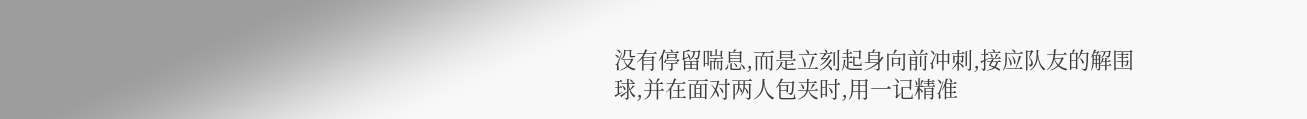没有停留喘息,而是立刻起身向前冲刺,接应队友的解围球,并在面对两人包夹时,用一记精准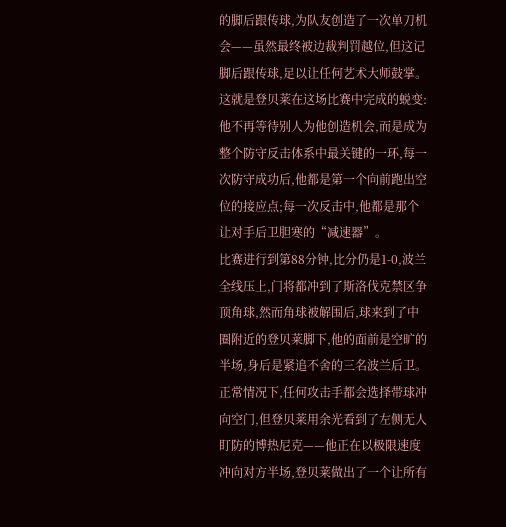的脚后跟传球,为队友创造了一次单刀机会——虽然最终被边裁判罚越位,但这记脚后跟传球,足以让任何艺术大师鼓掌。
这就是登贝莱在这场比赛中完成的蜕变:他不再等待别人为他创造机会,而是成为整个防守反击体系中最关键的一环,每一次防守成功后,他都是第一个向前跑出空位的接应点;每一次反击中,他都是那个让对手后卫胆寒的“减速器”。
比赛进行到第88分钟,比分仍是1-0,波兰全线压上,门将都冲到了斯洛伐克禁区争顶角球,然而角球被解围后,球来到了中圈附近的登贝莱脚下,他的面前是空旷的半场,身后是紧追不舍的三名波兰后卫。
正常情况下,任何攻击手都会选择带球冲向空门,但登贝莱用余光看到了左侧无人盯防的博热尼克——他正在以极限速度冲向对方半场,登贝莱做出了一个让所有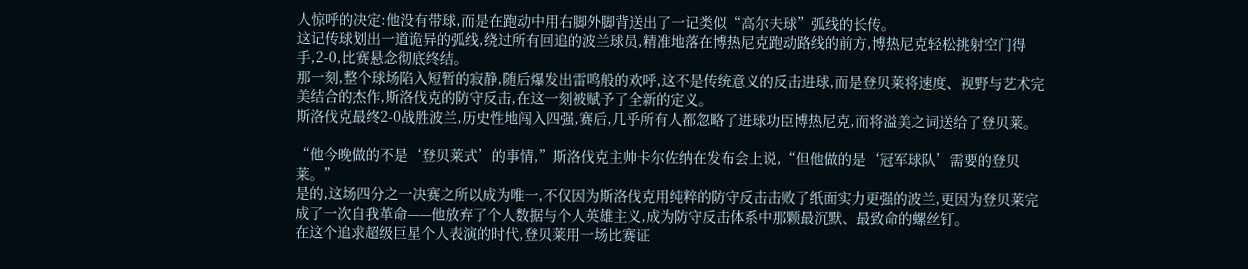人惊呼的决定:他没有带球,而是在跑动中用右脚外脚背送出了一记类似“高尔夫球”弧线的长传。
这记传球划出一道诡异的弧线,绕过所有回追的波兰球员,精准地落在博热尼克跑动路线的前方,博热尼克轻松挑射空门得手,2-0,比赛悬念彻底终结。
那一刻,整个球场陷入短暂的寂静,随后爆发出雷鸣般的欢呼,这不是传统意义的反击进球,而是登贝莱将速度、视野与艺术完美结合的杰作,斯洛伐克的防守反击,在这一刻被赋予了全新的定义。
斯洛伐克最终2-0战胜波兰,历史性地闯入四强,赛后,几乎所有人都忽略了进球功臣博热尼克,而将溢美之词送给了登贝莱。

“他今晚做的不是‘登贝莱式’的事情,”斯洛伐克主帅卡尔佐纳在发布会上说,“但他做的是‘冠军球队’需要的登贝莱。”
是的,这场四分之一决赛之所以成为唯一,不仅因为斯洛伐克用纯粹的防守反击击败了纸面实力更强的波兰,更因为登贝莱完成了一次自我革命——他放弃了个人数据与个人英雄主义,成为防守反击体系中那颗最沉默、最致命的螺丝钉。
在这个追求超级巨星个人表演的时代,登贝莱用一场比赛证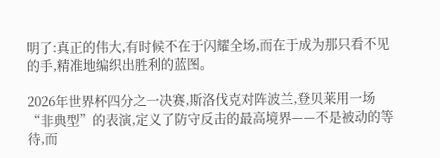明了:真正的伟大,有时候不在于闪耀全场,而在于成为那只看不见的手,精准地编织出胜利的蓝图。

2026年世界杯四分之一决赛,斯洛伐克对阵波兰,登贝莱用一场“非典型”的表演,定义了防守反击的最高境界——不是被动的等待,而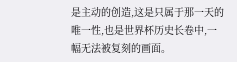是主动的创造,这是只属于那一天的唯一性,也是世界杯历史长卷中,一幅无法被复刻的画面。